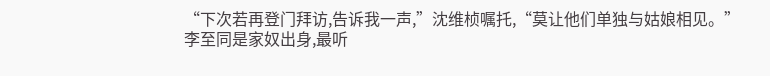“下次若再登门拜访,告诉我一声,”沈维桢嘱托,“莫让他们单独与姑娘相见。”
李至同是家奴出身,最听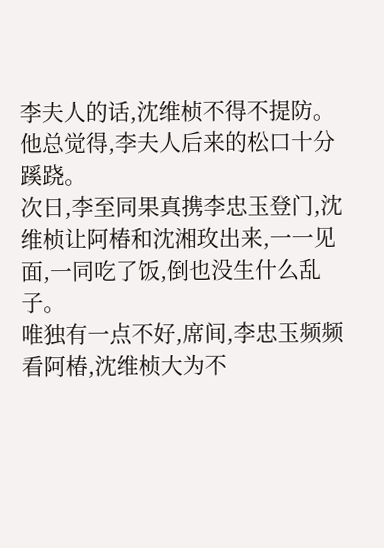李夫人的话,沈维桢不得不提防。
他总觉得,李夫人后来的松口十分蹊跷。
次日,李至同果真携李忠玉登门,沈维桢让阿椿和沈湘玫出来,一一见面,一同吃了饭,倒也没生什么乱子。
唯独有一点不好,席间,李忠玉频频看阿椿,沈维桢大为不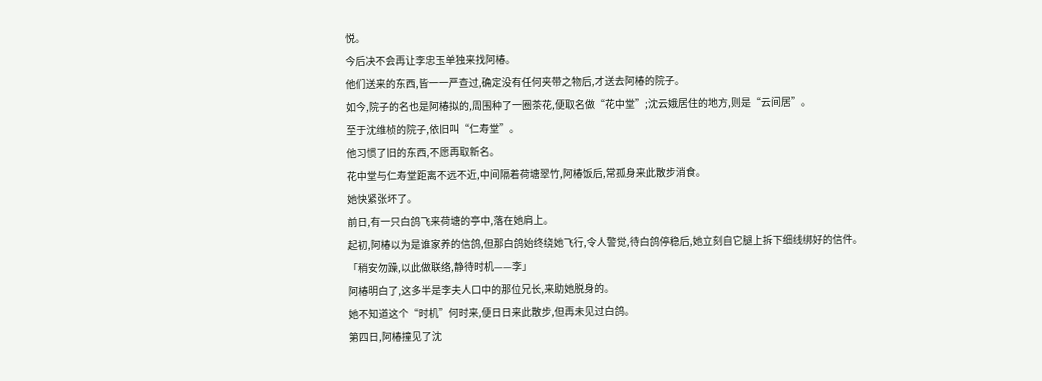悦。
今后决不会再让李忠玉单独来找阿椿。
他们送来的东西,皆一一严查过,确定没有任何夹带之物后,才送去阿椿的院子。
如今,院子的名也是阿椿拟的,周围种了一圈茶花,便取名做“花中堂”;沈云娥居住的地方,则是“云间居”。
至于沈维桢的院子,依旧叫“仁寿堂”。
他习惯了旧的东西,不愿再取新名。
花中堂与仁寿堂距离不远不近,中间隔着荷塘翠竹,阿椿饭后,常孤身来此散步消食。
她快紧张坏了。
前日,有一只白鸽飞来荷塘的亭中,落在她肩上。
起初,阿椿以为是谁家养的信鸽,但那白鸽始终绕她飞行,令人警觉,待白鸽停稳后,她立刻自它腿上拆下细线绑好的信件。
「稍安勿躁,以此做联络,静待时机——李」
阿椿明白了,这多半是李夫人口中的那位兄长,来助她脱身的。
她不知道这个“时机”何时来,便日日来此散步,但再未见过白鸽。
第四日,阿椿撞见了沈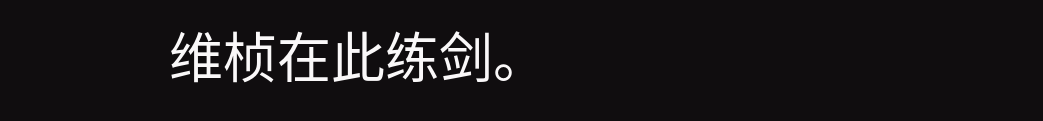维桢在此练剑。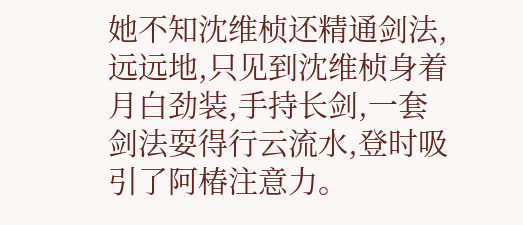她不知沈维桢还精通剑法,远远地,只见到沈维桢身着月白劲装,手持长剑,一套剑法耍得行云流水,登时吸引了阿椿注意力。